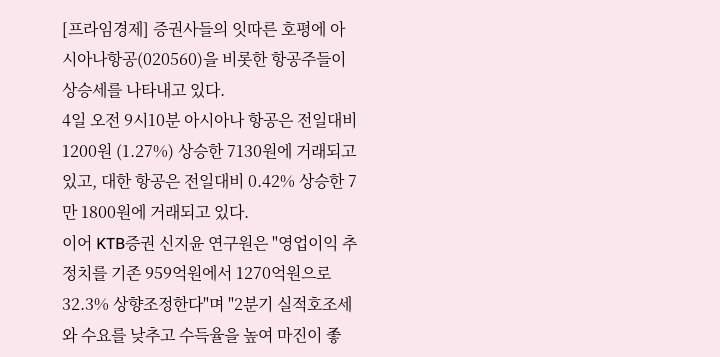[프라임경제] 증권사들의 잇따른 호평에 아시아나항공(020560)을 비롯한 항공주들이 상승세를 나타내고 있다.
4일 오전 9시10분 아시아나 항공은 전일대비 1200원 (1.27%) 상승한 7130원에 거래되고 있고, 대한 항공은 전일대비 0.42% 상승한 7만 1800원에 거래되고 있다.
이어 KTB증권 신지윤 연구원은 "영업이익 추정치를 기존 959억원에서 1270억원으로 32.3% 상향조정한다"며 "2분기 실적호조세와 수요를 낮추고 수득율을 높여 마진이 좋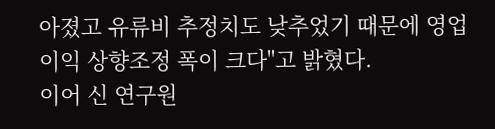아졌고 유류비 추정치도 낮추었기 때문에 영업이익 상향조정 폭이 크다"고 밝혔다.
이어 신 연구원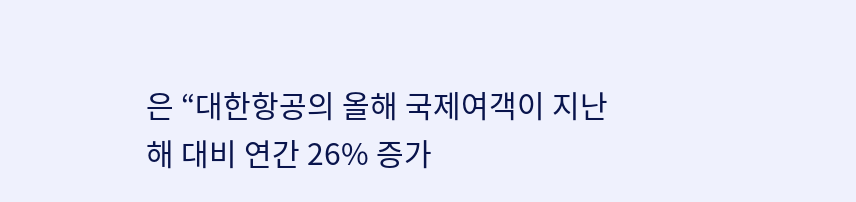은 “대한항공의 올해 국제여객이 지난해 대비 연간 26% 증가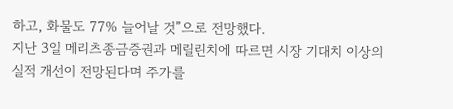하고, 화물도 77% 늘어날 것”으로 전망했다.
지난 3일 메리츠종금증권과 메릴린치에 따르면 시장 기대치 이상의 실적 개선이 전망된다며 주가를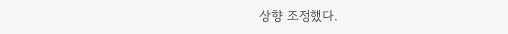상향 조정했다.